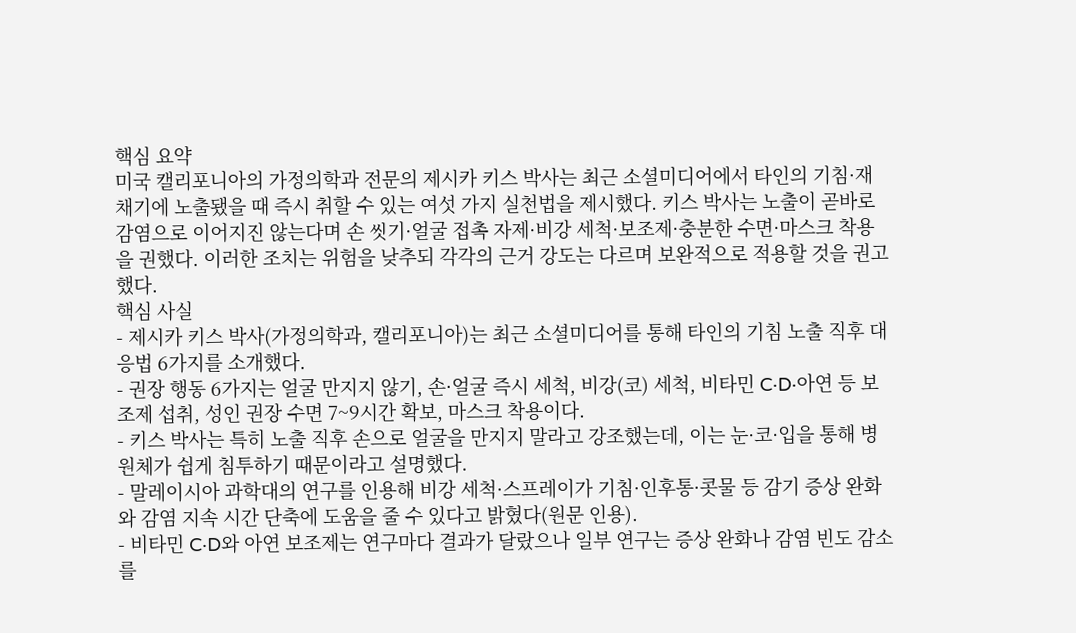핵심 요약
미국 캘리포니아의 가정의학과 전문의 제시카 키스 박사는 최근 소셜미디어에서 타인의 기침·재채기에 노출됐을 때 즉시 취할 수 있는 여섯 가지 실천법을 제시했다. 키스 박사는 노출이 곧바로 감염으로 이어지진 않는다며 손 씻기·얼굴 접촉 자제·비강 세척·보조제·충분한 수면·마스크 착용을 권했다. 이러한 조치는 위험을 낮추되 각각의 근거 강도는 다르며 보완적으로 적용할 것을 권고했다.
핵심 사실
- 제시카 키스 박사(가정의학과, 캘리포니아)는 최근 소셜미디어를 통해 타인의 기침 노출 직후 대응법 6가지를 소개했다.
- 권장 행동 6가지는 얼굴 만지지 않기, 손·얼굴 즉시 세척, 비강(코) 세척, 비타민 C·D·아연 등 보조제 섭취, 성인 권장 수면 7~9시간 확보, 마스크 착용이다.
- 키스 박사는 특히 노출 직후 손으로 얼굴을 만지지 말라고 강조했는데, 이는 눈·코·입을 통해 병원체가 쉽게 침투하기 때문이라고 설명했다.
- 말레이시아 과학대의 연구를 인용해 비강 세척·스프레이가 기침·인후통·콧물 등 감기 증상 완화와 감염 지속 시간 단축에 도움을 줄 수 있다고 밝혔다(원문 인용).
- 비타민 C·D와 아연 보조제는 연구마다 결과가 달랐으나 일부 연구는 증상 완화나 감염 빈도 감소를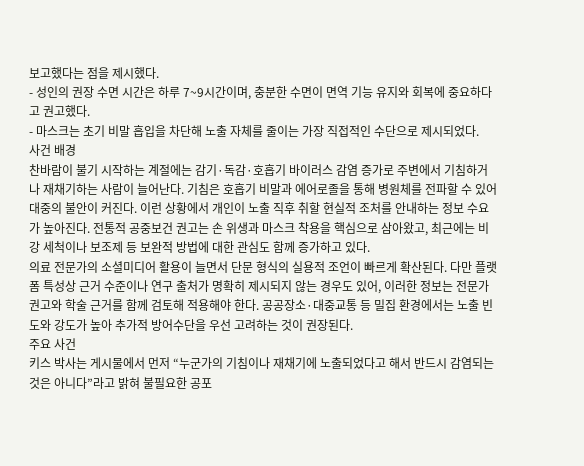보고했다는 점을 제시했다.
- 성인의 권장 수면 시간은 하루 7~9시간이며, 충분한 수면이 면역 기능 유지와 회복에 중요하다고 권고했다.
- 마스크는 초기 비말 흡입을 차단해 노출 자체를 줄이는 가장 직접적인 수단으로 제시되었다.
사건 배경
찬바람이 불기 시작하는 계절에는 감기·독감·호흡기 바이러스 감염 증가로 주변에서 기침하거나 재채기하는 사람이 늘어난다. 기침은 호흡기 비말과 에어로졸을 통해 병원체를 전파할 수 있어 대중의 불안이 커진다. 이런 상황에서 개인이 노출 직후 취할 현실적 조처를 안내하는 정보 수요가 높아진다. 전통적 공중보건 권고는 손 위생과 마스크 착용을 핵심으로 삼아왔고, 최근에는 비강 세척이나 보조제 등 보완적 방법에 대한 관심도 함께 증가하고 있다.
의료 전문가의 소셜미디어 활용이 늘면서 단문 형식의 실용적 조언이 빠르게 확산된다. 다만 플랫폼 특성상 근거 수준이나 연구 출처가 명확히 제시되지 않는 경우도 있어, 이러한 정보는 전문가 권고와 학술 근거를 함께 검토해 적용해야 한다. 공공장소·대중교통 등 밀집 환경에서는 노출 빈도와 강도가 높아 추가적 방어수단을 우선 고려하는 것이 권장된다.
주요 사건
키스 박사는 게시물에서 먼저 “누군가의 기침이나 재채기에 노출되었다고 해서 반드시 감염되는 것은 아니다”라고 밝혀 불필요한 공포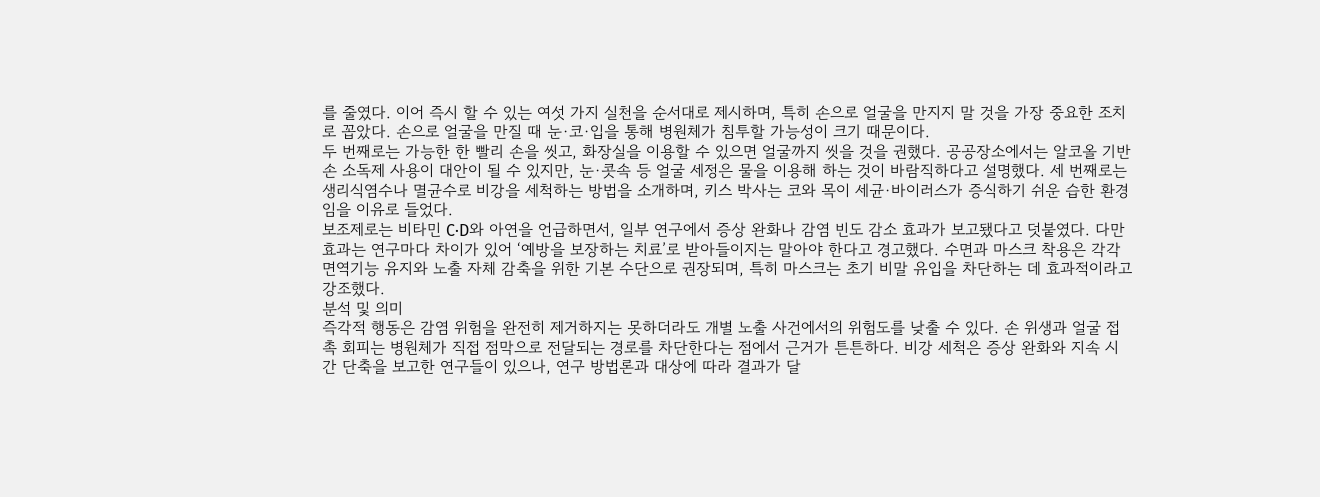를 줄였다. 이어 즉시 할 수 있는 여섯 가지 실천을 순서대로 제시하며, 특히 손으로 얼굴을 만지지 말 것을 가장 중요한 조치로 꼽았다. 손으로 얼굴을 만질 때 눈·코·입을 통해 병원체가 침투할 가능성이 크기 때문이다.
두 번째로는 가능한 한 빨리 손을 씻고, 화장실을 이용할 수 있으면 얼굴까지 씻을 것을 권했다. 공공장소에서는 알코올 기반 손 소독제 사용이 대안이 될 수 있지만, 눈·콧속 등 얼굴 세정은 물을 이용해 하는 것이 바람직하다고 설명했다. 세 번째로는 생리식염수나 멸균수로 비강을 세척하는 방법을 소개하며, 키스 박사는 코와 목이 세균·바이러스가 증식하기 쉬운 습한 환경임을 이유로 들었다.
보조제로는 비타민 C·D와 아연을 언급하면서, 일부 연구에서 증상 완화나 감염 빈도 감소 효과가 보고됐다고 덧붙였다. 다만 효과는 연구마다 차이가 있어 ‘예방을 보장하는 치료’로 받아들이지는 말아야 한다고 경고했다. 수면과 마스크 착용은 각각 면역기능 유지와 노출 자체 감축을 위한 기본 수단으로 권장되며, 특히 마스크는 초기 비말 유입을 차단하는 데 효과적이라고 강조했다.
분석 및 의미
즉각적 행동은 감염 위험을 완전히 제거하지는 못하더라도 개별 노출 사건에서의 위험도를 낮출 수 있다. 손 위생과 얼굴 접촉 회피는 병원체가 직접 점막으로 전달되는 경로를 차단한다는 점에서 근거가 튼튼하다. 비강 세척은 증상 완화와 지속 시간 단축을 보고한 연구들이 있으나, 연구 방법론과 대상에 따라 결과가 달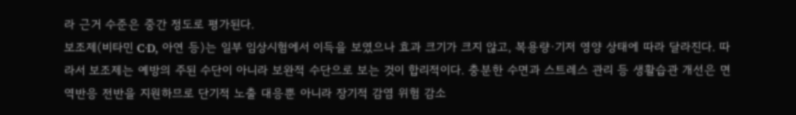라 근거 수준은 중간 정도로 평가된다.
보조제(비타민 C·D, 아연 등)는 일부 임상시험에서 이득을 보였으나 효과 크기가 크지 않고, 복용량·기저 영양 상태에 따라 달라진다. 따라서 보조제는 예방의 주된 수단이 아니라 보완적 수단으로 보는 것이 합리적이다. 충분한 수면과 스트레스 관리 등 생활습관 개선은 면역반응 전반을 지원하므로 단기적 노출 대응뿐 아니라 장기적 감염 위험 감소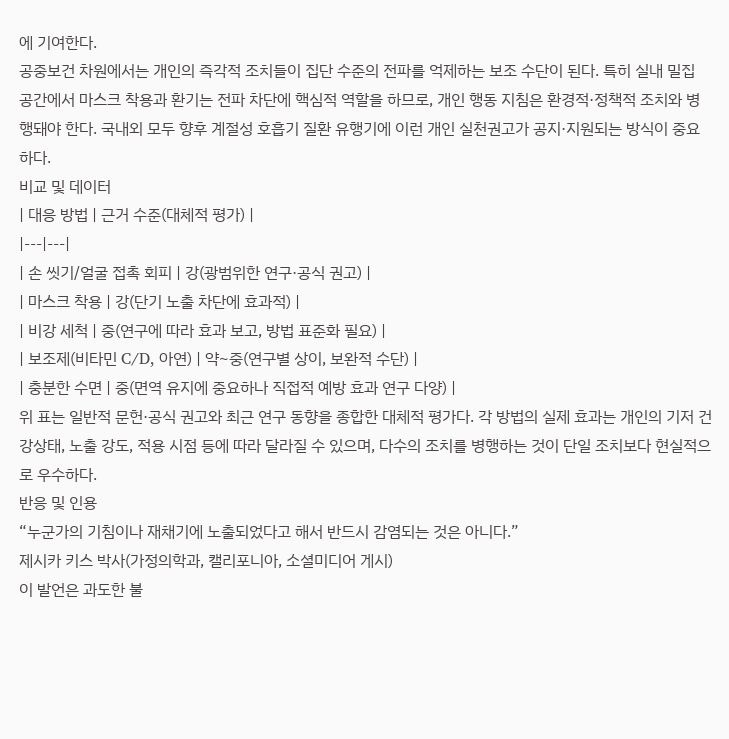에 기여한다.
공중보건 차원에서는 개인의 즉각적 조치들이 집단 수준의 전파를 억제하는 보조 수단이 된다. 특히 실내 밀집 공간에서 마스크 착용과 환기는 전파 차단에 핵심적 역할을 하므로, 개인 행동 지침은 환경적·정책적 조치와 병행돼야 한다. 국내외 모두 향후 계절성 호흡기 질환 유행기에 이런 개인 실천권고가 공지·지원되는 방식이 중요하다.
비교 및 데이터
| 대응 방법 | 근거 수준(대체적 평가) |
|---|---|
| 손 씻기/얼굴 접촉 회피 | 강(광범위한 연구·공식 권고) |
| 마스크 착용 | 강(단기 노출 차단에 효과적) |
| 비강 세척 | 중(연구에 따라 효과 보고, 방법 표준화 필요) |
| 보조제(비타민 C/D, 아연) | 약~중(연구별 상이, 보완적 수단) |
| 충분한 수면 | 중(면역 유지에 중요하나 직접적 예방 효과 연구 다양) |
위 표는 일반적 문헌·공식 권고와 최근 연구 동향을 종합한 대체적 평가다. 각 방법의 실제 효과는 개인의 기저 건강상태, 노출 강도, 적용 시점 등에 따라 달라질 수 있으며, 다수의 조치를 병행하는 것이 단일 조치보다 현실적으로 우수하다.
반응 및 인용
“누군가의 기침이나 재채기에 노출되었다고 해서 반드시 감염되는 것은 아니다.”
제시카 키스 박사(가정의학과, 캘리포니아, 소셜미디어 게시)
이 발언은 과도한 불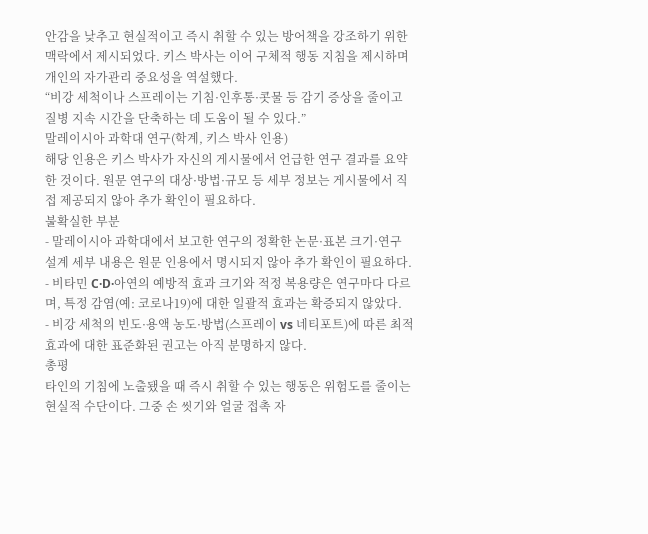안감을 낮추고 현실적이고 즉시 취할 수 있는 방어책을 강조하기 위한 맥락에서 제시되었다. 키스 박사는 이어 구체적 행동 지침을 제시하며 개인의 자가관리 중요성을 역설했다.
“비강 세척이나 스프레이는 기침·인후통·콧물 등 감기 증상을 줄이고 질병 지속 시간을 단축하는 데 도움이 될 수 있다.”
말레이시아 과학대 연구(학계, 키스 박사 인용)
해당 인용은 키스 박사가 자신의 게시물에서 언급한 연구 결과를 요약한 것이다. 원문 연구의 대상·방법·규모 등 세부 정보는 게시물에서 직접 제공되지 않아 추가 확인이 필요하다.
불확실한 부분
- 말레이시아 과학대에서 보고한 연구의 정확한 논문·표본 크기·연구 설계 세부 내용은 원문 인용에서 명시되지 않아 추가 확인이 필요하다.
- 비타민 C·D·아연의 예방적 효과 크기와 적정 복용량은 연구마다 다르며, 특정 감염(예: 코로나19)에 대한 일괄적 효과는 확증되지 않았다.
- 비강 세척의 빈도·용액 농도·방법(스프레이 vs 네티포트)에 따른 최적 효과에 대한 표준화된 권고는 아직 분명하지 않다.
총평
타인의 기침에 노출됐을 때 즉시 취할 수 있는 행동은 위험도를 줄이는 현실적 수단이다. 그중 손 씻기와 얼굴 접촉 자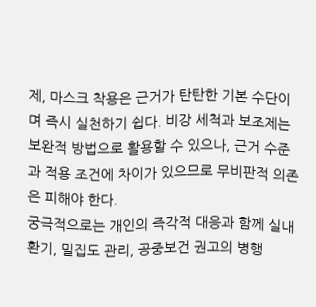제, 마스크 착용은 근거가 탄탄한 기본 수단이며 즉시 실천하기 쉽다. 비강 세척과 보조제는 보완적 방법으로 활용할 수 있으나, 근거 수준과 적용 조건에 차이가 있으므로 무비판적 의존은 피해야 한다.
궁극적으로는 개인의 즉각적 대응과 함께 실내 환기, 밀집도 관리, 공중보건 권고의 병행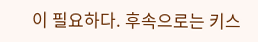이 필요하다. 후속으로는 키스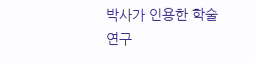박사가 인용한 학술 연구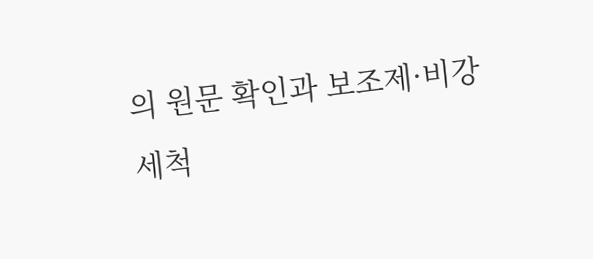의 원문 확인과 보조제·비강 세척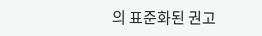의 표준화된 권고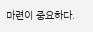마련이 중요하다.